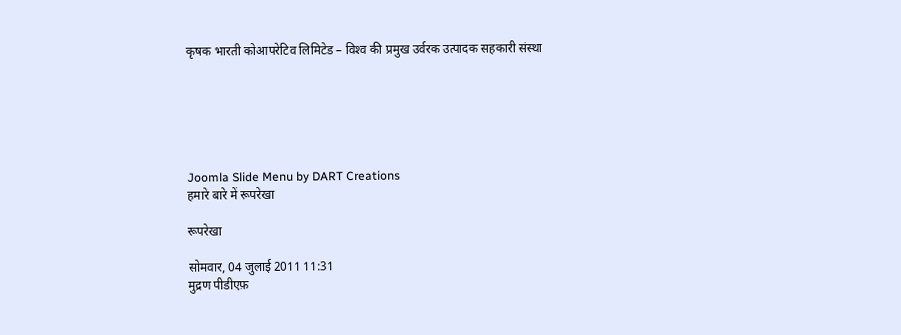कृषक भारती कोआपरेटिव लिमिटेड – विश्‍व की प्रमुख उर्वरक उत्‍पादक सहकारी संस्‍था






Joomla Slide Menu by DART Creations
हमारे बारे में रूपरेखा

रूपरेखा

सोमवार, 04 जुलाई 2011 11:31
मुद्रण पीडीएफ़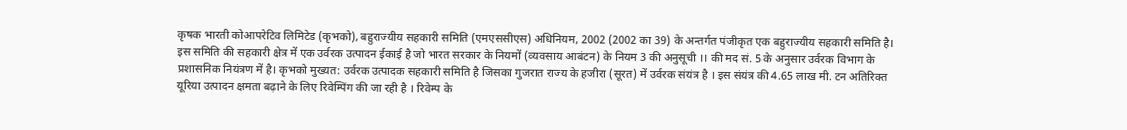कृषक भारती कोआपरेटिव लिमिटेड (कृभको), बहुराज्‍यीय सहकारी समिति (एमएससीएस) अधिनियम, 2002 (2002 का 39) के अन्‍तर्गत पंजीकृत एक बहुराज्‍यीय सहकारी समिति है। इस समिति की सहकारी क्षेत्र में एक उर्वरक उत्‍पादन ईकाई है जो भारत सरकार के नियमों (व्‍यवसाय आबंटन) के नियम 3 की अनुसूची ।। की मद सं. 5 के अनुसार उर्वरक विभाग के प्रशासनिक नियंत्रण में है। कृभको मुख्‍यत: उर्वरक उत्‍पादक सहकारी समिति है जिसका गुजरात राज्‍य के हजीरा (सूरत) में उर्वरक संयंत्र है । इस संयंत्र की 4.65 लाख मी. टन अतिरिक्‍त यूरिया उत्‍पादन क्षमता बढ़ाने के लिए रिवेम्पिंग की जा रही है । रिवेम्‍प के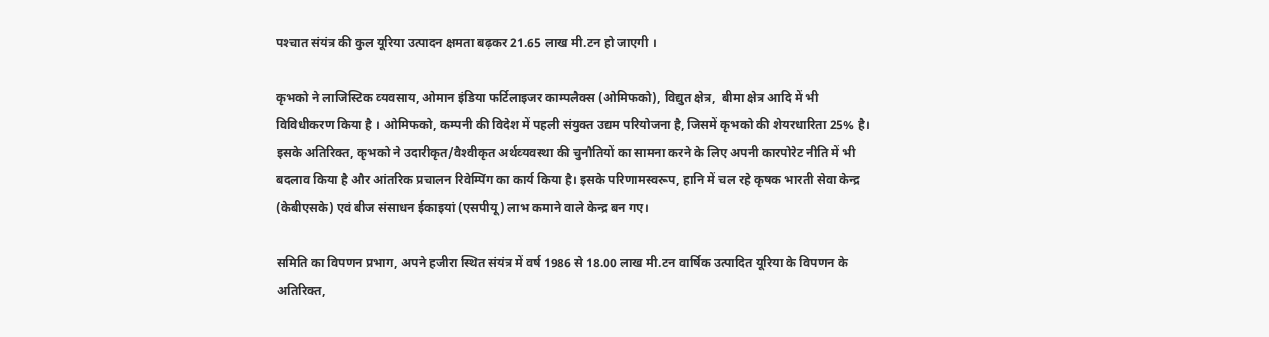पश्‍चात संयंत्र की कुल यूरिया उत्‍पादन क्षमता बढ़कर 21.65 लाख मी.टन हो जाएगी ।

कृभको ने लाजिस्टिक व्‍यवसाय, ओमान इंडिया फर्टिलाइजर काम्‍पलैक्‍स (ओमिफको), विद्युत क्षेत्र,  बीमा क्षेत्र आदि में भी विविधीकरण किया है । ओमिफको, कम्‍पनी की विदेश में पहली संयुक्‍त उद्यम परियोजना है, जिसमें कृभको की शेयरधारिता 25% है। इसके अतिरिक्‍त, कृभको ने उदारीकृत/वैश्‍वीकृत अर्थव्‍यवस्‍था की चुनौतियों का सामना करने के लिए अपनी कारपोरेट नीति में भी बदलाव किया है और आंतरिक प्रचालन रिवेम्पिंग का कार्य किया है। इसके परिणामस्‍वरूप, हानि में चल रहे कृषक भारती सेवा केन्‍द्र (केबीएसके) एवं बीज संसाधन ईकाइयां (एसपीयू) लाभ कमाने वाले केन्‍द्र बन गए।

समिति का विपणन प्रभाग, अपने हजीरा स्थित संयंत्र में वर्ष 1986 से 18.00 लाख मी.टन वार्षिक उत्‍पादित यूरिया के विपणन के अतिरिक्‍त,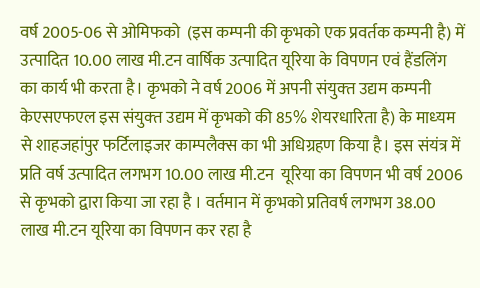वर्ष 2005-06 से ओमिफको  (इस कम्‍पनी की कृभको एक प्रवर्तक कम्‍पनी है) में उत्‍पादित 10.00 लाख मी.टन वार्षिक उत्‍पादित यूरिया के विपणन एवं हैंडलिंग का कार्य भी करता है। कृभको ने वर्ष 2006 में अपनी संयुक्‍त उद्यम कम्‍पनी  केएसएफएल इस संयुक्‍त उद्यम में कृभको की 85% शेयरधारिता है) के माध्‍यम से शाहजहांपुर फर्टिलाइजर काम्‍पलैक्‍स का भी अधिग्रहण किया है। इस संयंत्र में प्रति वर्ष उत्‍पादित लगभग 10.00 लाख मी.टन  यूरिया का विपणन भी वर्ष 2006 से कृभको द्वारा किया जा रहा है । वर्तमान में कृभको प्रतिवर्ष लगभग 38.00 लाख मी.टन यूरिया का विपणन कर रहा है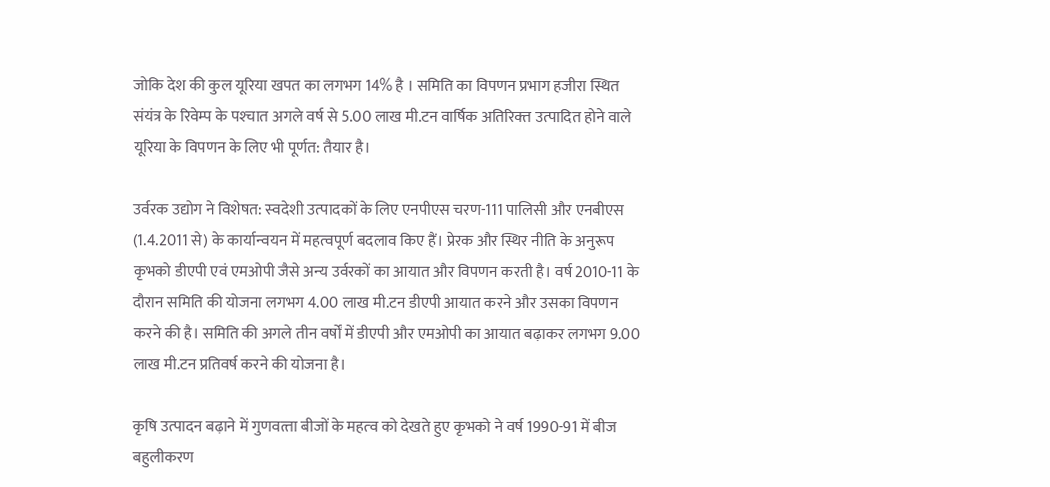जोकि देश की कुल यूरिया खपत का लगभग 14% है । समिति का विपणन प्रभाग हजीरा स्थित संयंत्र के रिवेम्‍प के पश्‍चात अगले वर्ष से 5.00 लाख मी.टन वार्षिक अतिरिक्‍त उत्‍पादित होने वाले यूरिया के विपणन के लिए भी पूर्णत: तैयार है।

उर्वरक उद्योग ने विशेषत: स्‍वदेशी उत्‍पादकों के लिए एनपीएस चरण-111 पालिसी और एनबीएस (1.4.2011 से) के कार्यान्‍वयन में महत्‍वपूर्ण बदलाव किए हैं। प्रेरक और स्थिर नीति के अनुरूप कृभको डीएपी एवं एमओपी जैसे अन्‍य उर्वरकों का आयात और विपणन करती है। वर्ष 2010-11 के दौरान समिति की योजना लगभग 4.00 लाख मी.टन डीएपी आयात करने और उसका विपणन करने की है। समिति की अगले तीन वर्षों में डीएपी और एमओपी का आयात बढ़ाकर लगभग 9.00 लाख मी.टन प्रतिवर्ष करने की योजना है।

कृषि उत्‍पादन बढ़ाने में गुणवत्‍ता बीजों के महत्‍व को देखते हुए कृभको ने वर्ष 1990-91 में बीज बहुलीकरण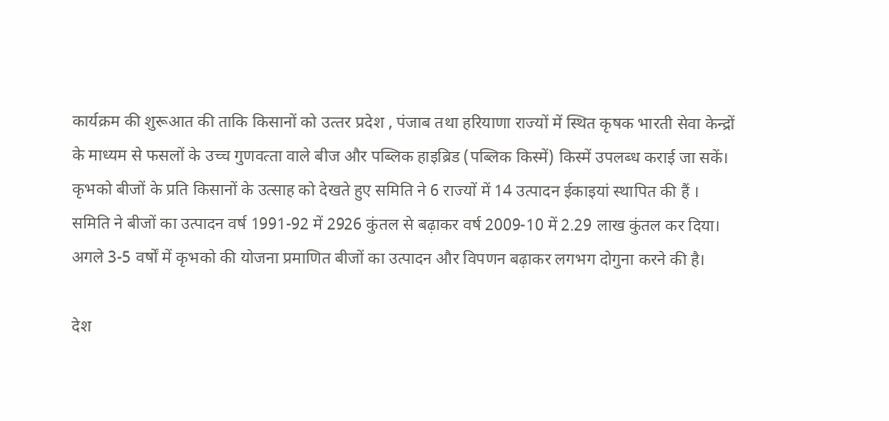कार्यक्रम की शुरूआत की ताकि किसानों को उत्‍तर प्रदेश , पंजाब तथा हरियाणा राज्‍यों में स्थित कृषक भारती सेवा केन्‍द्रों के माध्‍यम से फसलों के उच्‍च गुणवत्‍ता वाले बीज और पब्लिक हाइब्रिड (पब्लिक किस्‍में) किस्‍में उपलब्‍ध कराई जा सकें। कृभको बीजों के प्रति किसानों के उत्‍साह को देखते हुए समिति ने 6 राज्‍यों में 14 उत्‍पादन ईकाइयां स्‍थापित की हैं । समिति ने बीजों का उत्‍पादन वर्ष 1991-92 में 2926 कुंतल से बढ़ाकर वर्ष 2009-10 में 2.29 लाख कुंतल कर दिया। अगले 3-5 वर्षों में कृभको की योजना प्रमाणित बीजों का उत्‍पादन और विपणन बढ़ाकर लगभग दोगुना करने की है।

देश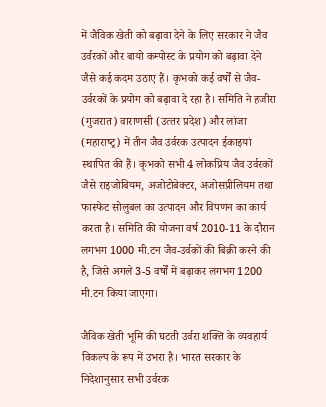में जैविक खेती को बढ़ावा देने के लिए सरकार ने जैव उर्वरकों और बायो कम्‍पोस्‍ट के प्रयोग को बढ़ावा देने जैसे कई कदम उठाए हैं। कृभको कई वर्षों से जैव-उर्वरकों के प्रयोग को बढ़ावा दे रहा है। समिति ने हजीरा (गुजरात) वाराणसी (उत्‍तर प्रदेश) और लांजा (महाराष्‍ट्र) में तीन जैव उर्वरक उत्‍पादन ईकाइयां स्‍थापित की हैं। कृभको सभी 4 लोकप्रिय जैव उर्वरकों जैसे राइजोबियम, अजोटोबेक्‍टर, अजोसप्रीलियम तथा फास्‍फेट सोलुबल का उत्‍पादन और विपणन का कार्य करता है। समिति की योजना वर्ष 2010-11 के दौरान लगभग 1000 मी.टन जैव-उर्वकों की बिक्री करने की है, जिसे अगले 3-5 वर्षों में बढ़ाकर लगभग 1200 मी.टन किया जाएगा।

जैविक खेती भूमि की घटती उर्वरा शक्ति के व्‍यवहार्य विकल्‍प के रूप में उभरा है। भारत सरकार के निदेशानुसार सभी उर्वरक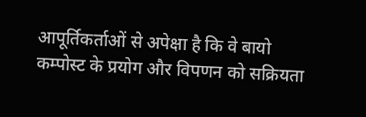आपूर्तिकर्ताओं से अपेक्षा है कि वे बायो कम्‍पोस्‍ट के प्रयोग और विपणन को सक्रियता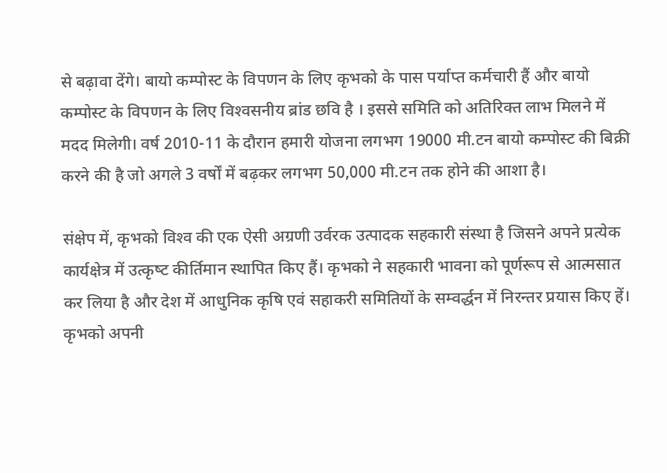से बढ़ावा देंगे। बायो कम्‍पोस्‍ट के विपणन के लिए कृभको के पास पर्याप्‍त कर्मचारी हैं और बायो कम्‍पोस्‍ट के विपणन के लिए विश्‍वसनीय ब्रांड छवि है । इससे समिति को अतिरिक्‍त लाभ मिलने में मदद मिलेगी। वर्ष 2010-11 के दौरान हमारी योजना लगभग 19000 मी.टन बायो कम्‍पोस्‍ट की बिक्री करने की है जो अगले 3 वर्षों में बढ़कर लगभग 50,000 मी.टन तक होने की आशा है।

संक्षेप में, कृभको विश्‍व की एक ऐसी अग्रणी उर्वरक उत्‍पादक सहकारी संस्‍था है जिसने अपने प्रत्‍येक कार्यक्षेत्र में उत्‍कृष्‍ट कीर्तिमान स्‍थापित किए हैं। कृभको ने सहकारी भावना को पूर्णरूप से आत्‍मसात कर लिया है और देश में आधुनिक कृषि एवं सहाकरी समितियों के सम्‍वर्द्धन में निरन्‍तर प्रयास किए हें। कृभको अपनी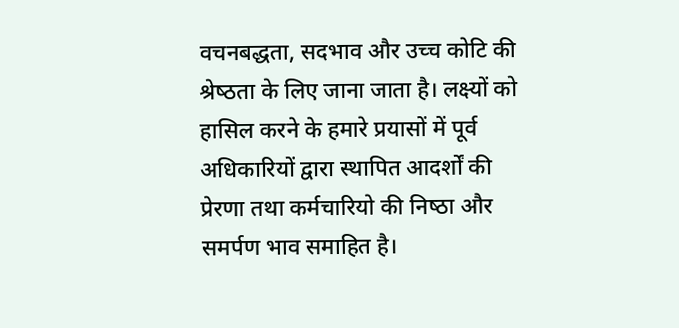वचनबद्धता, सदभाव और उच्‍च कोटि की श्रेष्‍ठता के लिए जाना जाता है। लक्ष्‍यों को हासिल करने के हमारे प्रयासों में पूर्व अधिकारियों द्वारा स्‍थापित आदर्शों की प्रेरणा तथा कर्मचारियो की निष्‍ठा और समर्पण भाव समाहित है।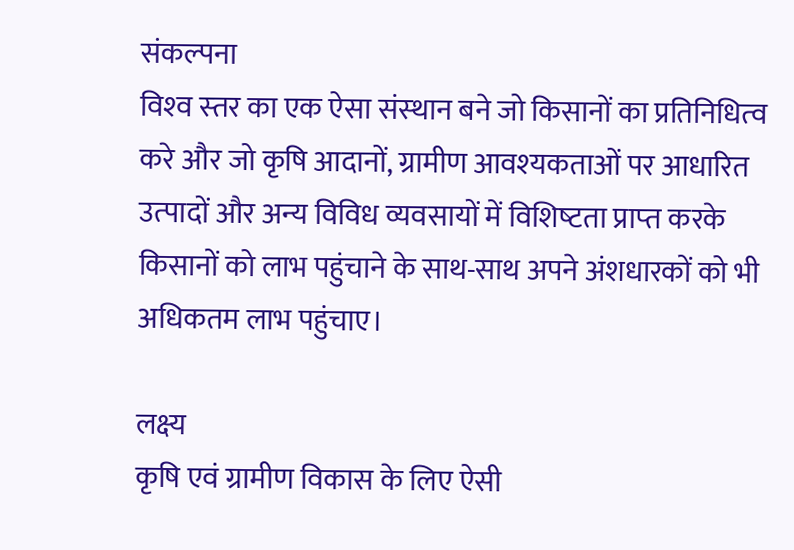संकल्‍पना
विश्‍व स्‍तर का एक ऐसा संस्‍थान बने जो किसानों का प्रतिनिधित्‍व करे और जो कृषि आदानों, ग्रामीण आवश्‍यकताओं पर आधारित उत्‍पादों और अन्‍य विविध व्‍यवसायों में विशिष्‍टता प्राप्‍त करके किसानों को लाभ पहुंचाने के साथ-साथ अपने अंशधारकों को भी अधिकतम लाभ पहुंचाए।

लक्ष्‍य
कृषि एवं ग्रामीण विकास के लिए ऐसी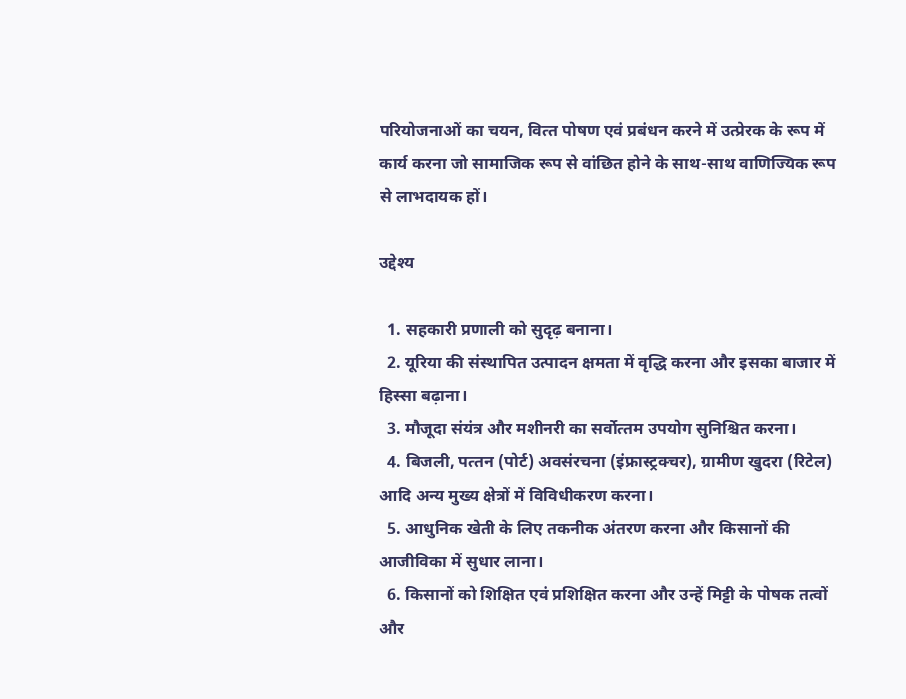परियोजनाओं का चयन, वित्‍त पोषण एवं प्रबंधन करने में उत्‍प्रेरक के रूप में कार्य करना जो सामाजिक रूप से वांछित होने के साथ-साथ वाणिज्यिक रूप से लाभदायक हों।

उद्देश्‍य

  1. सहकारी प्रणाली को सुदृढ़ बनाना।
  2. यूरिया की संस्‍थापित उत्‍पादन क्षमता में वृद्धि करना और इसका बाजार में हिस्‍सा बढ़ाना।
  3. मौजूदा संयंत्र और मशीनरी का सर्वोत्‍तम उपयोग सुनिश्चित करना।
  4. बिजली, पत्‍तन (पोर्ट) अवसंरचना (इंफ्रास्‍ट्रक्‍चर), ग्रामीण खुदरा (रिटेल) आदि अन्‍य मुख्‍य क्षेत्रों में विविधीकरण करना।
  5. आधुनिक खेती के लिए तकनीक अंतरण करना और किसानों की आजीविका में सुधार लाना।
  6. किसानों को शिक्षित एवं प्रशिक्षित करना और उन्‍हें मिट्टी के पोषक तत्‍वों और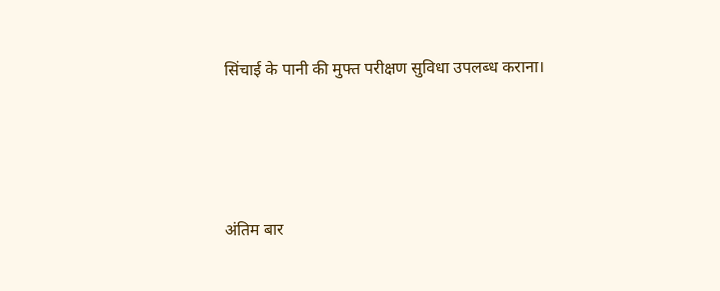सिंचाई के पानी की मुफ्त परीक्षण सुविधा उपलब्‍ध कराना।





अंतिम बार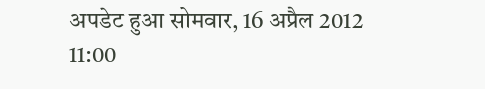अपडेट हुआ सोमवार, 16 अप्रैल 2012 11:00